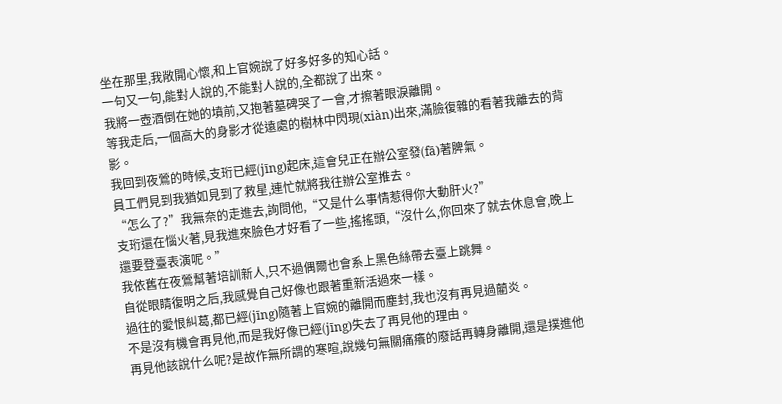坐在那里,我敞開心懷,和上官婉說了好多好多的知心話。
一句又一句,能對人說的,不能對人說的,全都說了出來。
我將一壺酒倒在她的墳前,又抱著墓碑哭了一會,才擦著眼淚離開。
等我走后,一個高大的身影才從遠處的樹林中閃現(xiàn)出來,滿臉復雜的看著我離去的背影。
我回到夜鶯的時候,支珩已經(jīng)起床,這會兒正在辦公室發(fā)著脾氣。
員工們見到我猶如見到了救星,連忙就將我往辦公室推去。
“怎么了?”我無奈的走進去,詢問他,“又是什么事情惹得你大動肝火?”
支珩還在惱火著,見我進來臉色才好看了一些,搖搖頭,“沒什么,你回來了就去休息會,晚上還要登臺表演呢。”
我依舊在夜鶯幫著培訓新人,只不過偶爾也會系上黑色絲帶去臺上跳舞。
自從眼睛復明之后,我感覺自己好像也跟著重新活過來一樣。
過往的愛恨糾葛,都已經(jīng)隨著上官婉的離開而塵封,我也沒有再見過藺炎。
不是沒有機會再見他,而是我好像已經(jīng)失去了再見他的理由。
再見他該說什么呢?是故作無所謂的寒暄,說幾句無關痛癢的廢話再轉身離開,還是撲進他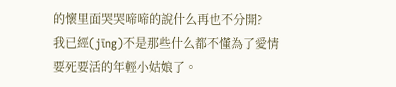的懷里面哭哭啼啼的說什么再也不分開?
我已經(jīng)不是那些什么都不懂為了愛情要死要活的年輕小姑娘了。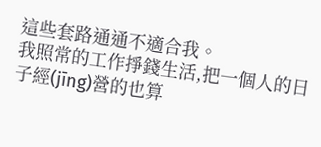這些套路通通不適合我。
我照常的工作掙錢生活,把一個人的日子經(jīng)營的也算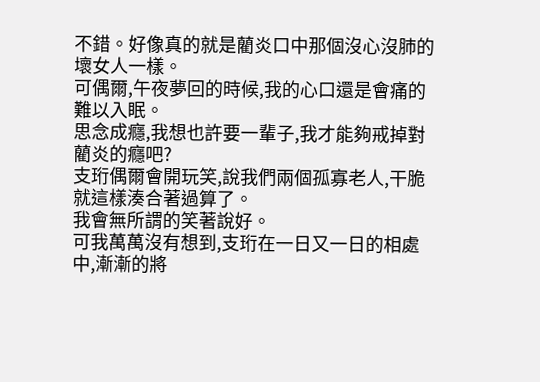不錯。好像真的就是藺炎口中那個沒心沒肺的壞女人一樣。
可偶爾,午夜夢回的時候,我的心口還是會痛的難以入眠。
思念成癮,我想也許要一輩子,我才能夠戒掉對藺炎的癮吧?
支珩偶爾會開玩笑,說我們兩個孤寡老人,干脆就這樣湊合著過算了。
我會無所謂的笑著說好。
可我萬萬沒有想到,支珩在一日又一日的相處中,漸漸的將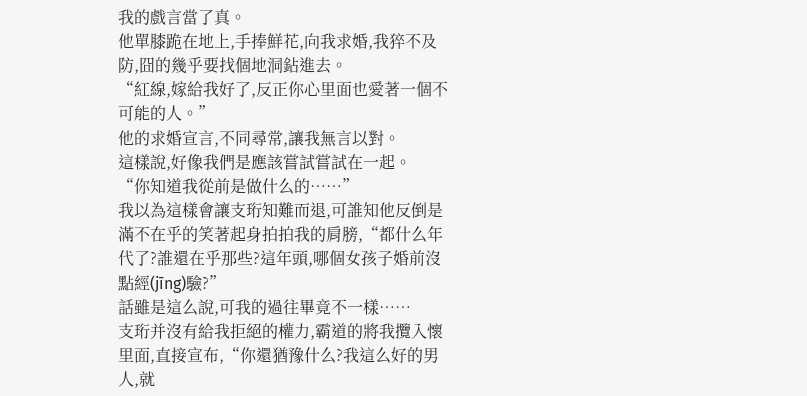我的戲言當了真。
他單膝跪在地上,手捧鮮花,向我求婚,我猝不及防,囧的幾乎要找個地洞鉆進去。
“紅線,嫁給我好了,反正你心里面也愛著一個不可能的人。”
他的求婚宣言,不同尋常,讓我無言以對。
這樣說,好像我們是應該嘗試嘗試在一起。
“你知道我從前是做什么的……”
我以為這樣會讓支珩知難而退,可誰知他反倒是滿不在乎的笑著起身拍拍我的肩膀,“都什么年代了?誰還在乎那些?這年頭,哪個女孩子婚前沒點經(jīng)驗?”
話雖是這么說,可我的過往畢竟不一樣……
支珩并沒有給我拒絕的權力,霸道的將我攬入懷里面,直接宣布,“你還猶豫什么?我這么好的男人,就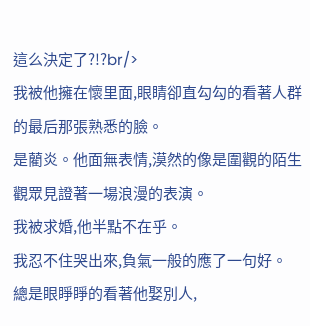這么決定了?!?br/>
我被他擁在懷里面,眼睛卻直勾勾的看著人群的最后那張熟悉的臉。
是藺炎。他面無表情,漠然的像是圍觀的陌生觀眾見證著一場浪漫的表演。
我被求婚,他半點不在乎。
我忍不住哭出來,負氣一般的應了一句好。
總是眼睜睜的看著他娶別人,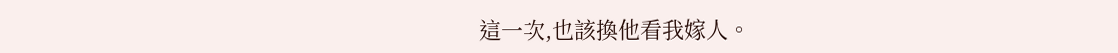這一次,也該換他看我嫁人。